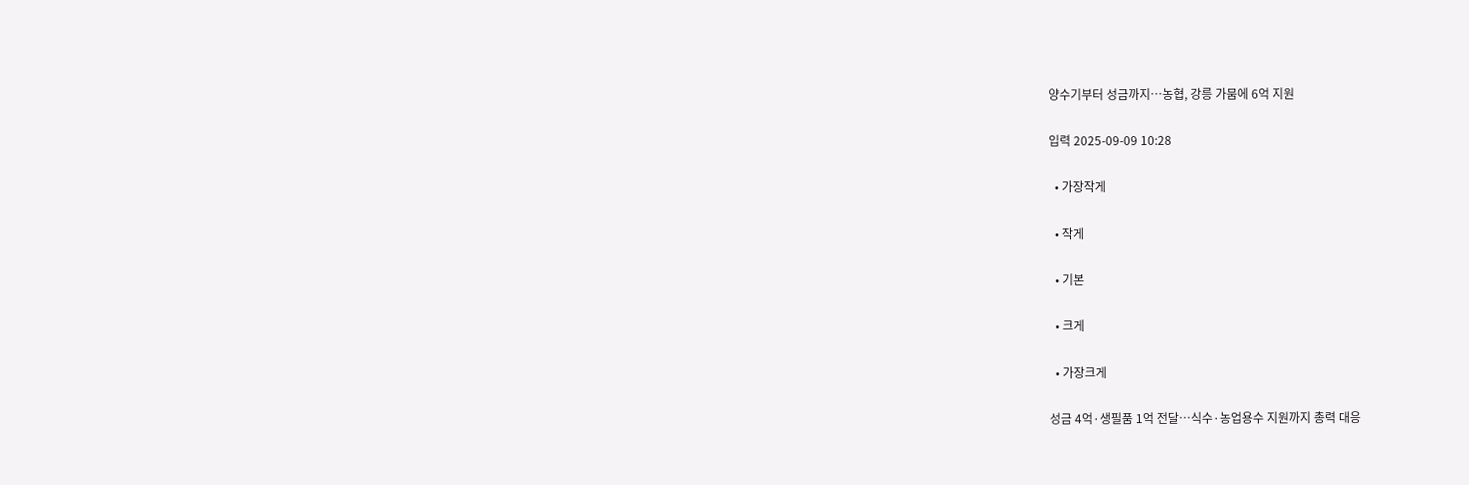양수기부터 성금까지…농협, 강릉 가뭄에 6억 지원

입력 2025-09-09 10:28

  • 가장작게

  • 작게

  • 기본

  • 크게

  • 가장크게

성금 4억·생필품 1억 전달…식수·농업용수 지원까지 총력 대응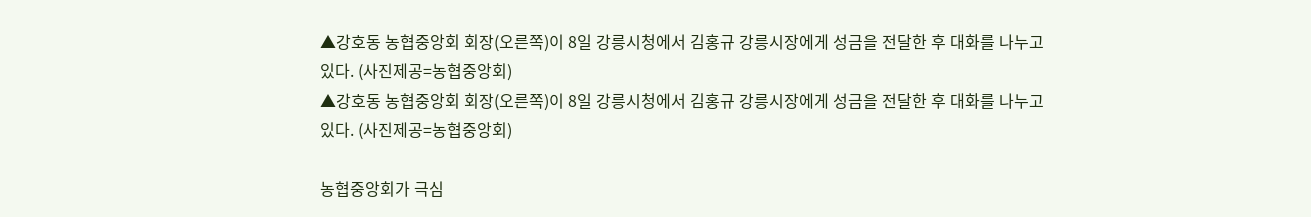▲강호동 농협중앙회 회장(오른쪽)이 8일 강릉시청에서 김홍규 강릉시장에게 성금을 전달한 후 대화를 나누고 있다. (사진제공=농협중앙회)
▲강호동 농협중앙회 회장(오른쪽)이 8일 강릉시청에서 김홍규 강릉시장에게 성금을 전달한 후 대화를 나누고 있다. (사진제공=농협중앙회)

농협중앙회가 극심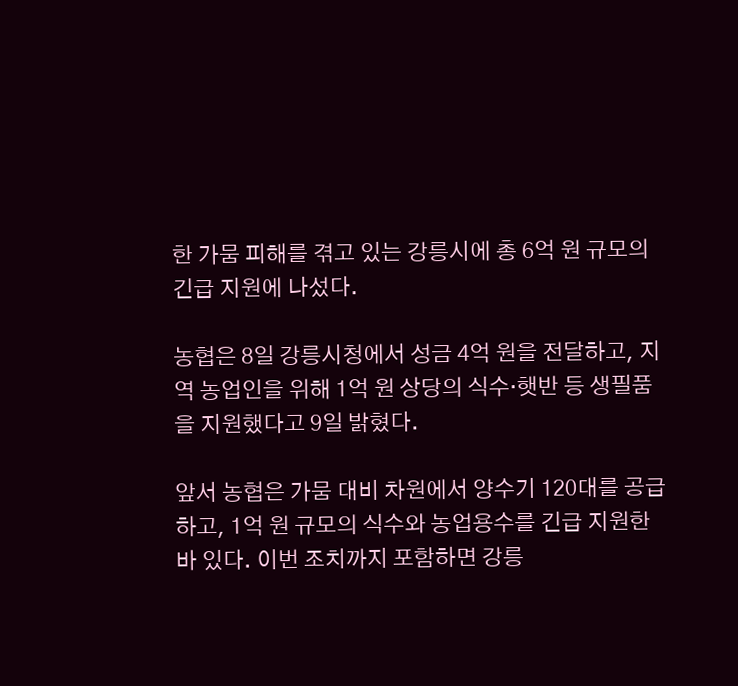한 가뭄 피해를 겪고 있는 강릉시에 총 6억 원 규모의 긴급 지원에 나섰다.

농협은 8일 강릉시청에서 성금 4억 원을 전달하고, 지역 농업인을 위해 1억 원 상당의 식수·햇반 등 생필품을 지원했다고 9일 밝혔다.

앞서 농협은 가뭄 대비 차원에서 양수기 120대를 공급하고, 1억 원 규모의 식수와 농업용수를 긴급 지원한 바 있다. 이번 조치까지 포함하면 강릉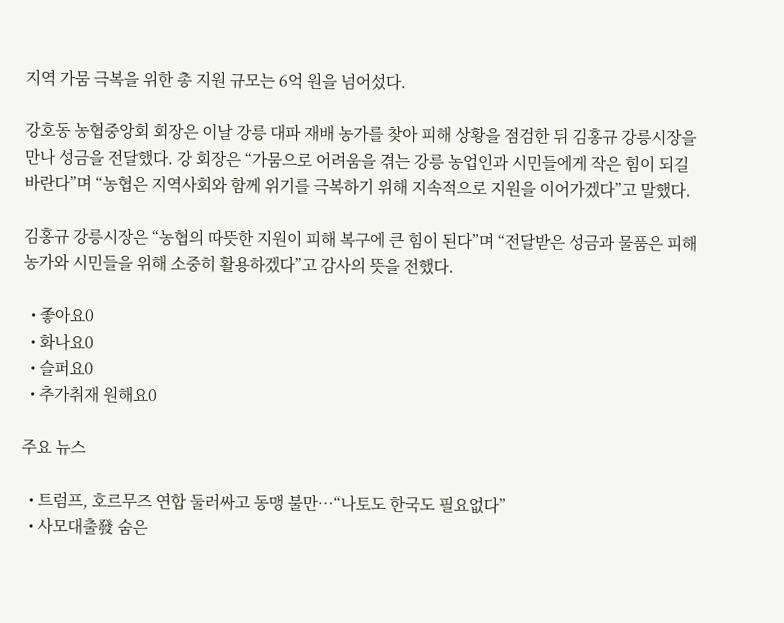지역 가뭄 극복을 위한 총 지원 규모는 6억 원을 넘어섰다.

강호동 농협중앙회 회장은 이날 강릉 대파 재배 농가를 찾아 피해 상황을 점검한 뒤 김홍규 강릉시장을 만나 성금을 전달했다. 강 회장은 “가뭄으로 어려움을 겪는 강릉 농업인과 시민들에게 작은 힘이 되길 바란다”며 “농협은 지역사회와 함께 위기를 극복하기 위해 지속적으로 지원을 이어가겠다”고 말했다.

김홍규 강릉시장은 “농협의 따뜻한 지원이 피해 복구에 큰 힘이 된다”며 “전달받은 성금과 물품은 피해 농가와 시민들을 위해 소중히 활용하겠다”고 감사의 뜻을 전했다.

  • 좋아요0
  • 화나요0
  • 슬퍼요0
  • 추가취재 원해요0

주요 뉴스

  • 트럼프, 호르무즈 연합 둘러싸고 동맹 불만…“나토도 한국도 필요없다”
  • 사모대출發 숨은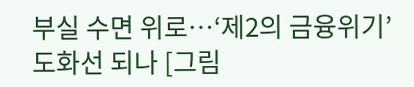부실 수면 위로…‘제2의 금융위기’ 도화선 되나 [그림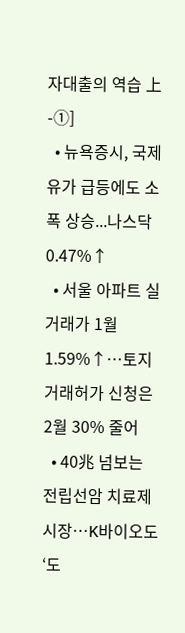자대출의 역습 上-①]
  • 뉴욕증시, 국제유가 급등에도 소폭 상승...나스닥 0.47%↑
  • 서울 아파트 실거래가 1월 1.59%↑…토지거래허가 신청은 2월 30% 줄어
  • 40兆 넘보는 전립선암 치료제 시장…K바이오도 ‘도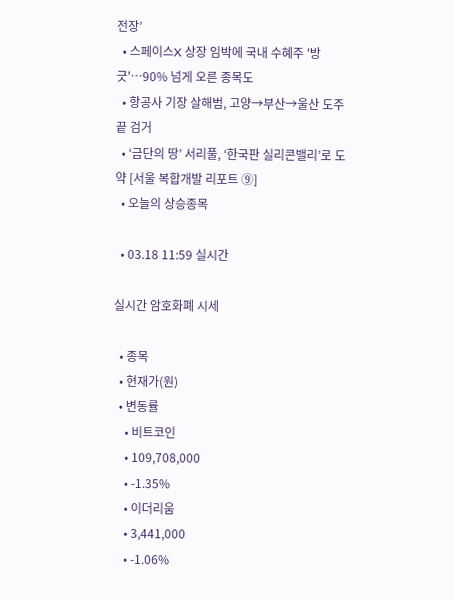전장’
  • 스페이스X 상장 임박에 국내 수혜주 '방긋'…90% 넘게 오른 종목도
  • 항공사 기장 살해범, 고양→부산→울산 도주 끝 검거
  • ‘금단의 땅’ 서리풀, ‘한국판 실리콘밸리’로 도약 [서울 복합개발 리포트 ⑨]
  • 오늘의 상승종목

  • 03.18 11:59 실시간

실시간 암호화폐 시세

  • 종목
  • 현재가(원)
  • 변동률
    • 비트코인
    • 109,708,000
    • -1.35%
    • 이더리움
    • 3,441,000
    • -1.06%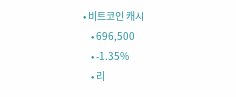• 비트코인 캐시
    • 696,500
    • -1.35%
    • 리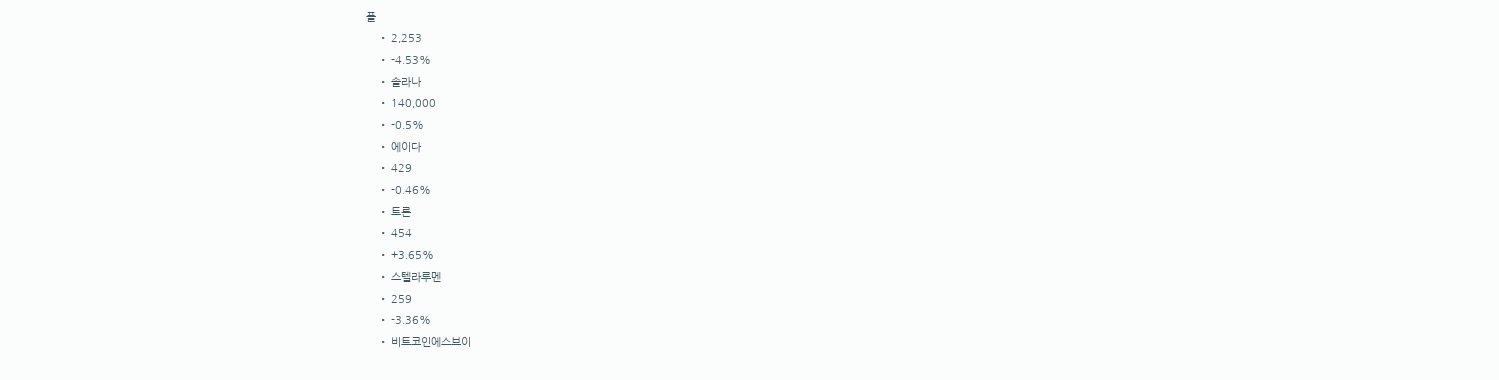플
    • 2,253
    • -4.53%
    • 솔라나
    • 140,000
    • -0.5%
    • 에이다
    • 429
    • -0.46%
    • 트론
    • 454
    • +3.65%
    • 스텔라루멘
    • 259
    • -3.36%
    • 비트코인에스브이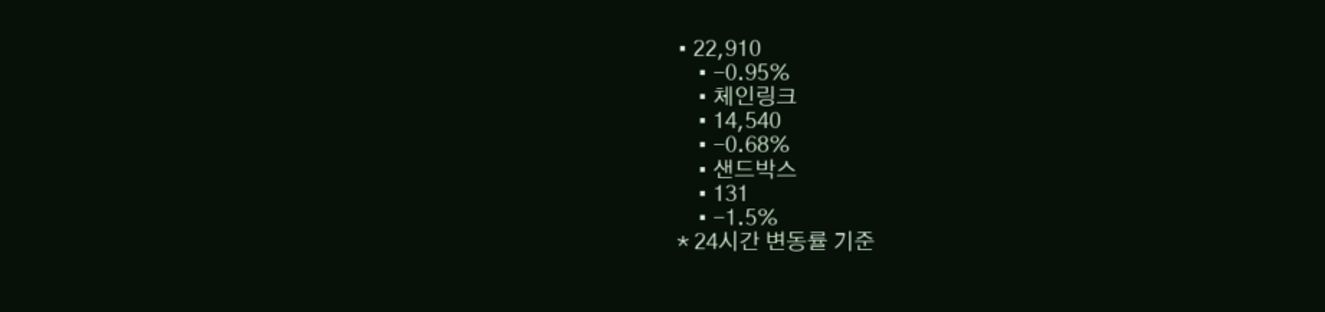• 22,910
    • -0.95%
    • 체인링크
    • 14,540
    • -0.68%
    • 샌드박스
    • 131
    • -1.5%
* 24시간 변동률 기준